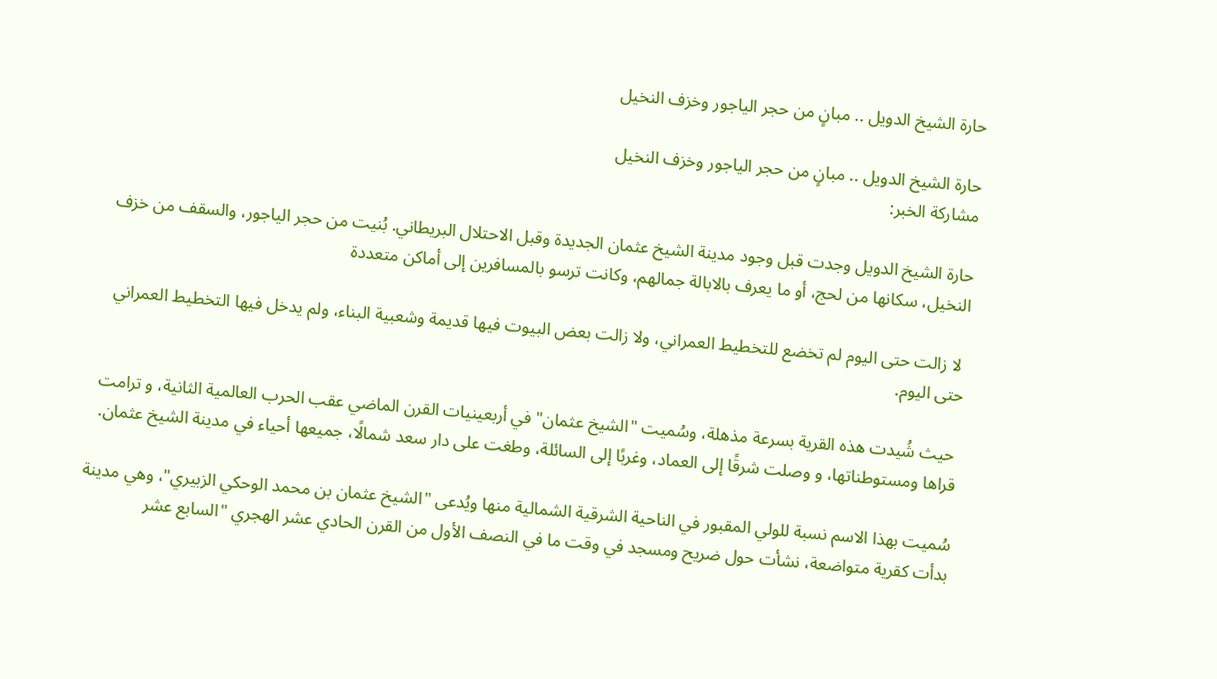حارة الشيخ الدويل .. مبانٍ من حجر الياجور وخزف النخيل

حارة الشيخ الدويل .. مبانٍ من حجر الياجور وخزف النخيل
مشاركة الخبر:

حارة الشيخ الدويل وجدت قبل وجود مدينة الشيخ عثمان الجديدة وقبل الاحتلال البريطاني. بُنيت من حجر الياجور، والسقف من خزف النخيل، سكانها من لحج، أو ما يعرف بالابالة جمالهم، وكانت ترسو بالمسافرين إلى أماكن متعددة

 لا زالت حتى اليوم لم تخضع للتخطيط العمراني، ولا زالت بعض البيوت فيها قديمة وشعبية البناء، ولم يدخل فيها التخطيط العمراني حتى اليوم.

 حيث شُيدت هذه القرية بسرعة مذهلة، وسُميت "الشيخ عثمان" في أربعينيات القرن الماضي عقب الحرب العالمية الثانية، و ترامت قراها ومستوطناتها، و وصلت شرقًا إلى العماد، وغربًا إلى السائلة، وطغت على دار سعد شمالًا، جميعها أحياء في مدينة الشيخ عثمان.

سُميت بهذا الاسم نسبة للولي المقبور في الناحية الشرقية الشمالية منها ويُدعى "الشيخ عثمان بن محمد الوحكي الزبيري"، وهي مدينة بدأت كقرية متواضعة، نشأت حول ضريح ومسجد في وقت ما في النصف الأول من القرن الحادي عشر الهجري "السابع عشر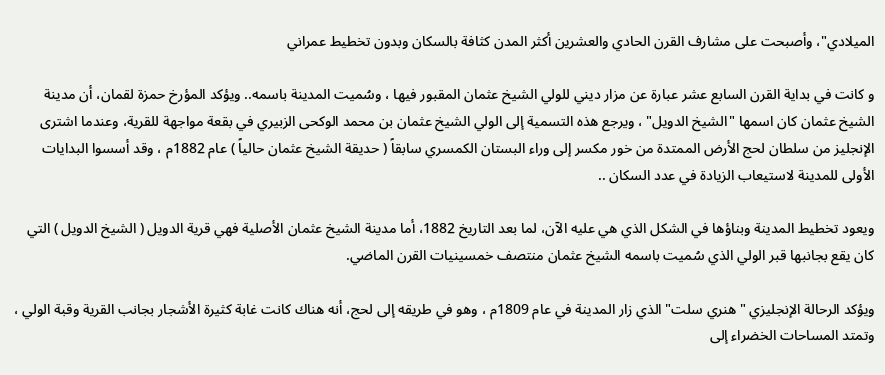الميلادي"، وأصبحت على مشارف القرن الحادي والعشرين أكثر المدن كثافة بالسكان وبدون تخطيط عمراني

و كانت في بداية القرن السابع عشر عبارة عن مزار ديني للولي الشيخ عثمان المقبور فيها ، وسُميت المدينة باسمه.. ويؤكد المؤرخ حمزة لقمان، أن مدينة الشيخ عثمان كان اسمها "الشيخ الدويل" ، ويرجع هذه التسمية إلى الولي الشيخ عثمان بن محمد الوكحى الزبيري في بقعة مواجهة للقرية، وعندما اشترى الإنجليز من سلطان لحج الأرض الممتدة من خور مكسر إلى وراء البستان الكمسري سابقاً ( حديقة الشيخ عثمان حالياً ) عام 1882م ، وقد أسسوا البدايات الأولى للمدينة لاستيعاب الزيادة في عدد السكان ..

ويعود تخطيط المدينة وبناؤها في الشكل الذي هي عليه الآن، لما بعد التاريخ 1882، أما مدينة الشيخ عثمان الأصلية فهي قرية الدويل ( الشيخ الدويل ) التي كان يقع بجانبها قبر الولي الذي سُميت باسمه الشيخ عثمان منتصف خمسينيات القرن الماضي.

ويؤكد الرحالة الإنجليزي "هنري سلت" الذي زار المدينة في عام 1809م ، وهو في طريقه إلى لحج، أنه هناك كانت غابة كثيرة الأشجار بجانب القرية وقبة الولي ، وتمتد المساحات الخضراء إلى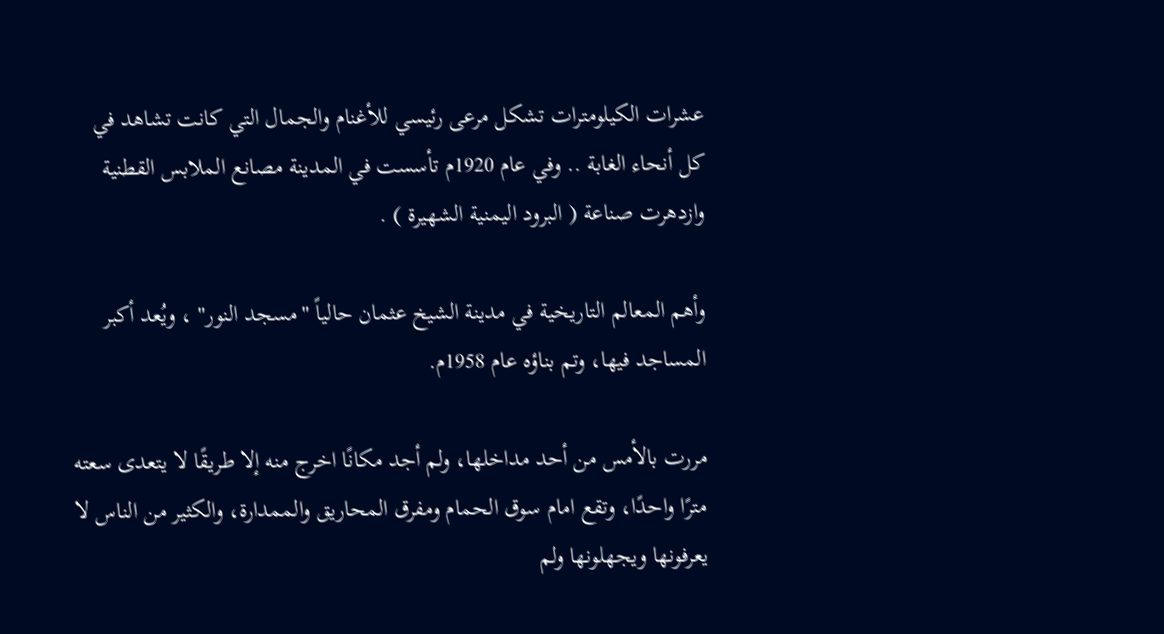عشرات الكيلومترات تشكل مرعى رئيسي للأغنام والجمال التي كانت تشاهد في كل أنحاء الغابة .. وفي عام 1920م تأسست في المدينة مصانع الملابس القطنية وازدهرت صناعة ( البرود اليمنية الشهيرة ) .

وأهم المعالم التاريخية في مدينة الشيخ عثمان حالياً "مسجد النور" ، ويُعد أكبر المساجد فيها، وتم بناؤه عام 1958م.

مررت بالأمس من أحد مداخلها، ولم أجد مكانًا اخرج منه إلا طريقًا لا يتعدى سعته مترًا واحدًا، وتقع امام سوق الحمام ومفرق المحاريق والممدارة، والكثير من الناس لا يعرفونها ويجهلونها ولم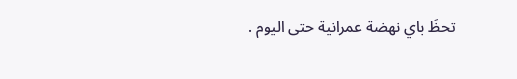تحظَ باي نهضة عمرانية حتى اليوم .